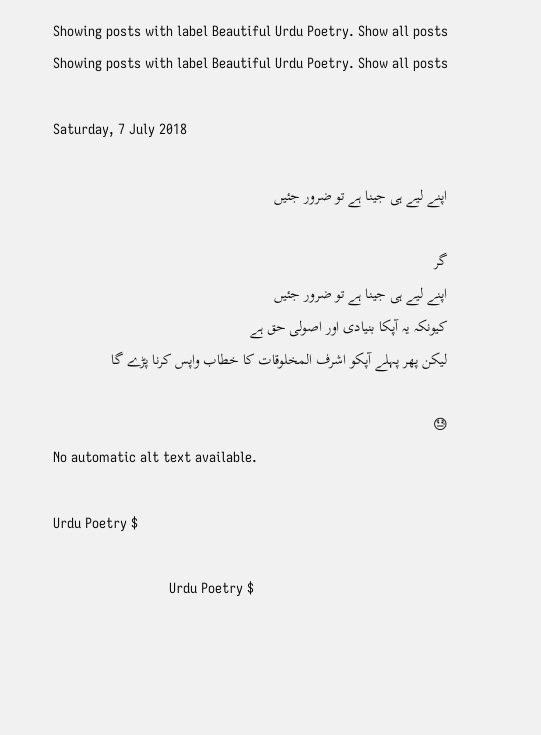Showing posts with label Beautiful Urdu Poetry. Show all posts
Showing posts with label Beautiful Urdu Poetry. Show all posts

Saturday, 7 July 2018

اپنے لیے ہی جینا ہے تو ضرور جئیں

گر
اپنے لیے ہی جینا ہے تو ضرور جئیں
کیونکہ یہ آپکا بنیادی اور اصولی حق ہے
لیکن پھر پہلے آپکو اشرف المخلوقات کا خطاب واپس کرنا پڑے گا

😓
No automatic alt text available.

Urdu Poetry $

                             Urdu Poetry $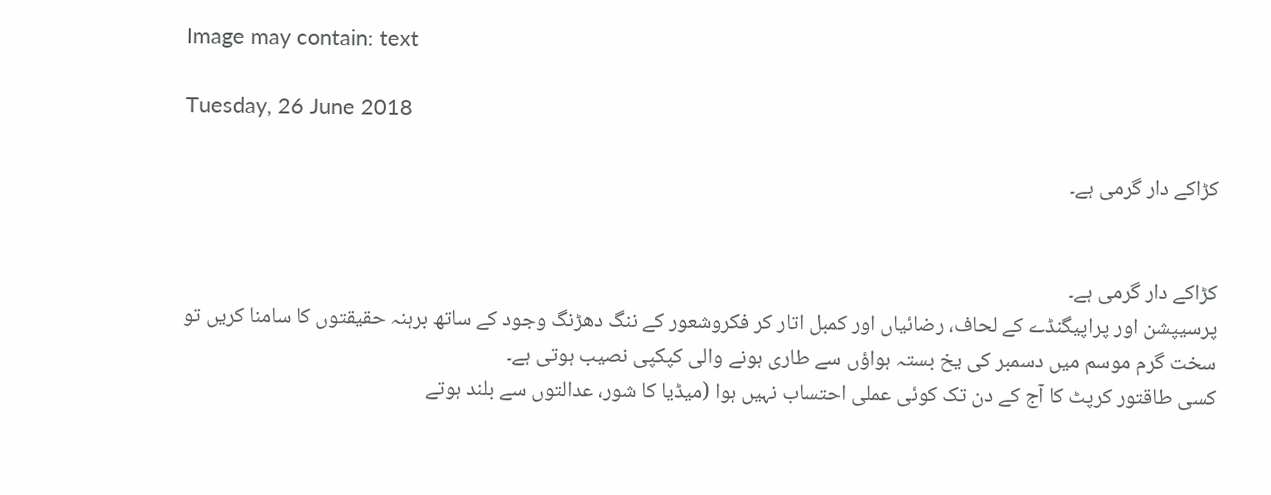Image may contain: text

Tuesday, 26 June 2018

کڑاکے دار گرمی ہے۔


کڑاکے دار گرمی ہے۔
پرسیپشن اور پراپیگنڈے کے لحاف، رضائیاں اور کمبل اتار کر فکروشعور کے ننگ دھڑنگ وجود کے ساتھ برہنہ حقیقتوں کا سامنا کریں تو سخت گرم موسم میں دسمبر کی یخ بستہ ہواؤں سے طاری ہونے والی کپکپی نصیب ہوتی ہے۔
کسی طاقتور کرپٹ کا آج کے دن تک کوئی عملی احتساب نہیں ہوا (میڈیا کا شور، عدالتوں سے بلند ہوتے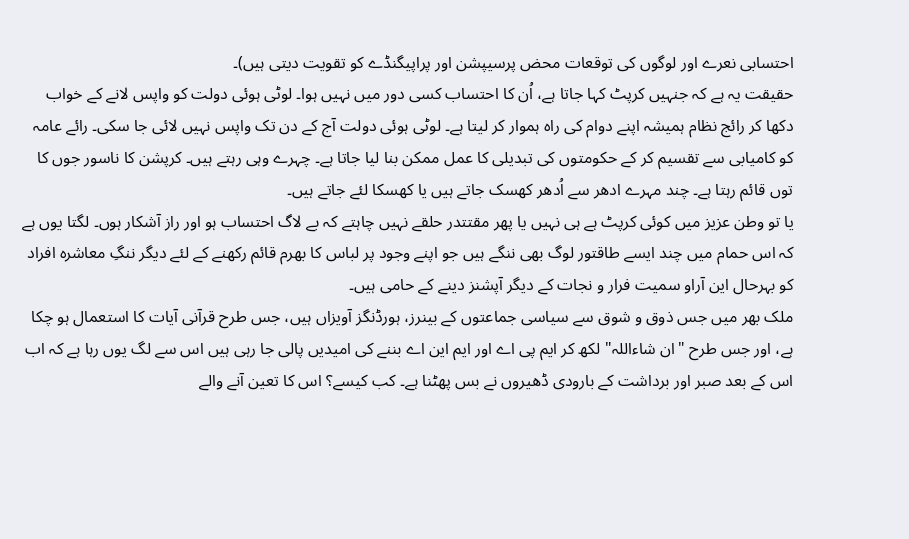احتسابی نعرے اور لوگوں کی توقعات محض پرسیپشن اور پراپیگنڈے کو تقویت دیتی ہیں)۔
حقیقت یہ ہے کہ جنہیں کرپٹ کہا جاتا ہے، اُن کا احتساب کسی دور میں نہیں ہوا۔ لوٹی ہوئی دولت کو واپس لانے کے خواب دکھا کر رائج نظام ہمیشہ اپنے دوام کی راہ ہموار کر لیتا ہے۔ لوٹی ہوئی دولت آج کے دن تک واپس نہیں لائی جا سکی۔ رائے عامہ کو کامیابی سے تقسیم کر کے حکومتوں کی تبدیلی کا عمل ممکن بنا لیا جاتا ہے۔ چہرے وہی رہتے ہیں۔ کرپشن کا ناسور جوں کا توں قائم رہتا ہے۔ چند مہرے ادھر سے اُدھر کھسک جاتے ہیں یا کھسکا لئے جاتے ہیں۔
یا تو وطن عزیز میں کوئی کرپٹ ہے ہی نہیں یا پھر مقتتدر حلقے نہیں چاہتے کہ بے لاگ احتساب ہو اور راز آشکار ہوں۔ لگتا یوں ہے کہ اس حمام میں چند ایسے طاقتور لوگ بھی ننگے ہیں جو اپنے وجود پر لباس کا بھرم قائم رکھنے کے لئے دیگر ننگِ معاشرہ افراد کو بہرحال این آراو سمیت فرار و نجات کے دیگر آپشنز دینے کے حامی ہیں۔
ملک بھر میں جس ذوق و شوق سے سیاسی جماعتوں کے بینرز، ہورڈنگز آویزاں ہیں، جس طرح قرآنی آیات کا استعمال ہو چکا ہے، اور جس طرح "ان شاءاللہ" لکھ کر ایم پی اے اور ایم این اے بننے کی امیدیں پالی جا رہی ہیں اس سے لگ یوں رہا ہے کہ اب اس کے بعد صبر اور برداشت کے بارودی ڈھیروں نے بس پھٹنا ہے۔ کب کیسے؟ اس کا تعین آنے والے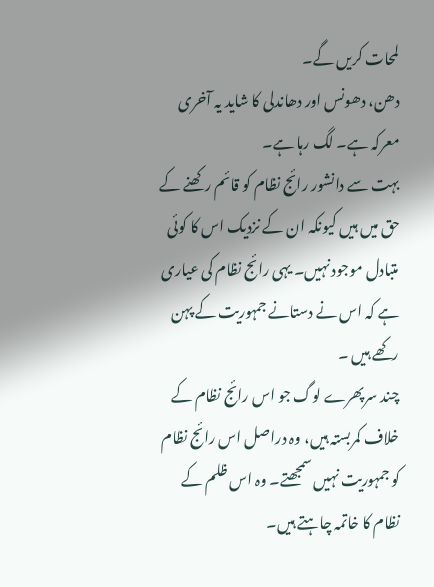لمحات کریں گے۔
دھن، دھونس اور دھاندلی کا شاید یہ آخری معرکہ ہے۔ لگ رہا ہے۔
بہت سے دانشور رائج نظام کو قائم رکھنے کے حق میں ہیں کیونکہ ان کے نزدیک اس کا کوئی متبادل موجود نہیں۔ یہی رائج نظام کی عیاری ہے کہ اس نے دستانے جمہوریت کے پہن رکھے ہیں ۔
چند سرپھرے لوگ جو اس رائج نظام کے خلاف کمربستہ ہیں، وہ دراصل اس رائج نظام کو جمہوریت نہیں سمجھتے۔ وہ اس ظلم کے نظام کا خاتمہ چاہتے ہیں۔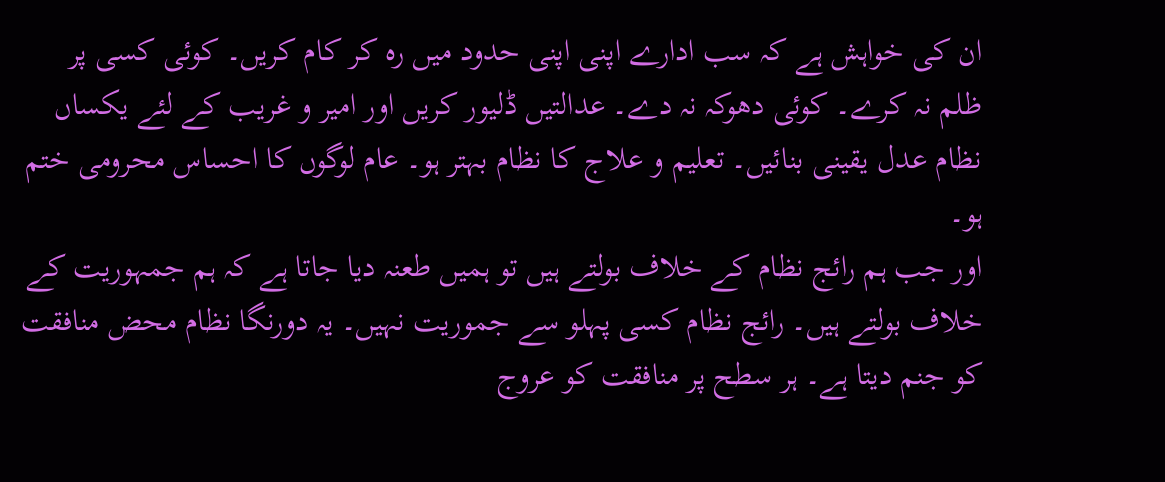ان کی خواہش ہے کہ سب ادارے اپنی اپنی حدود میں رہ کر کام کریں۔ کوئی کسی پر ظلم نہ کرے۔ کوئی دھوکہ نہ دے۔ عدالتیں ڈلیور کریں اور امیر و غریب کے لئے یکساں نظام عدل یقینی بنائیں۔ تعلیم و علاج کا نظام بہتر ہو۔ عام لوگوں کا احساس محرومی ختم ہو۔
اور جب ہم رائج نظام کے خلاف بولتے ہیں تو ہمیں طعنہ دیا جاتا ہے کہ ہم جمہوریت کے خلاف بولتے ہیں۔ رائج نظام کسی پہلو سے جموریت نہیں۔ یہ دورنگا نظام محض منافقت کو جنم دیتا ہے۔ ہر سطح پر منافقت کو عروج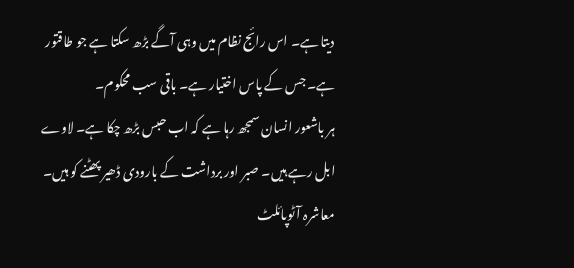دیتا ہے۔ اس رائج نظام میں وہی آگے بڑھ سکتا ہے جو طاقتور ہے۔ جس کے پاس اختیار ہے۔ باقی سب محکوم۔
ہر باشعور انسان سمجھ رہا ہے کہ اب حبس بڑھ چکا ہے۔ لاوے ابل رہے ہیں۔ صبر اور برداشت کے بارودی ڈھیر پھٹنے کو ہیں۔ معاشرہ آٹوپائلٹ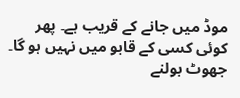موڈ میں جانے کے قریب ہے۔ پھر کوئی کسی کے قابو میں نہیں ہو گا۔ جھوٹ بولنے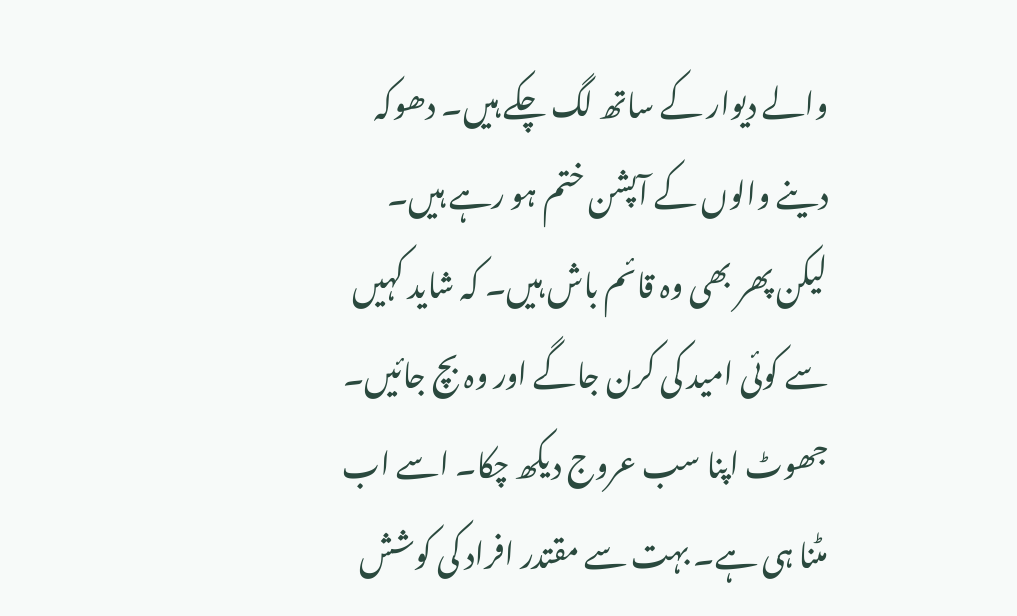والے دیوار کے ساتھ لگ چکے ہیں۔ دھوکہ دینے والوں کے آپشن ختم ہو رہے ہیں۔ لیکن پھر بھی وہ قائم باش ہیں۔ کہ شاید کہیں سے کوئی امید کی کرن جاگے اور وہ بچ جائیں۔ جھوٹ اپنا سب عروج دیکھ چکا۔ اسے اب مٹنا ہی ہے۔ بہت سے مقتدر افراد کی کوشش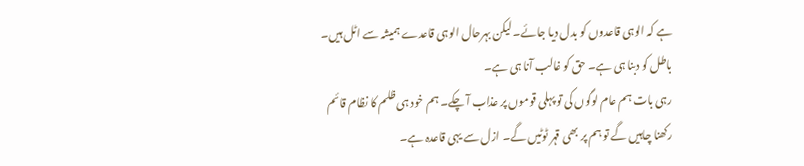ہے کہ الوہی قاعدوں کو بدل دیا جائے۔ لیکن بہرحال الوہی قاعدے ہمیشہ سے اٹل ہیں۔ باطل کو دبنا ہی ہے۔ حق کو غالب آنا ہی ہے۔
رہی بات ہم عام لوگوں کی تو پہلی قوموں پر عذاب آ چکے۔ ہم خود ہی ظلم کا نظام قائم رکھنا چاہیں گے تو ہم پر بھی قہر ٹوٹیں گے۔ ازل سے یہی قاعدہ ہے۔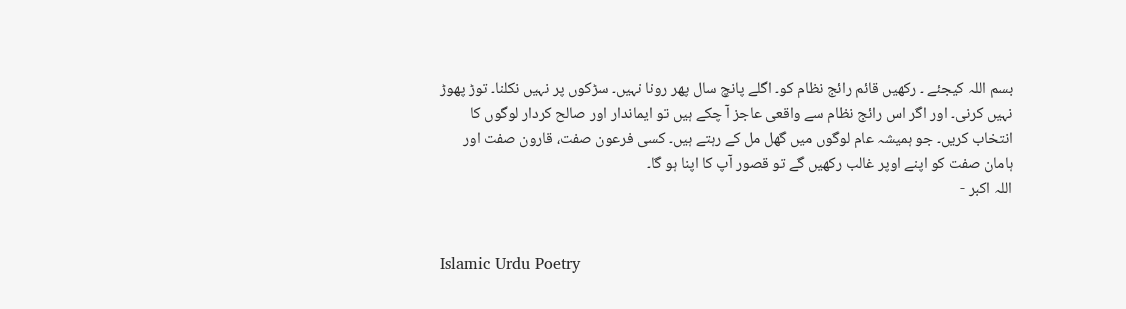بسم اللہ کیجئے ۔ رکھیں قائم رائج نظام کو۔ اگلے پانچ سال پھر رونا نہیں۔ سڑکوں پر نہیں نکلنا۔ توڑ پھوڑ نہیں کرنی۔ اور اگر اس رائج نظام سے واقعی عاجز آ چکے ہیں تو ایماندار اور صالح کردار لوگوں کا انتخاب کریں۔ جو ہمیشہ عام لوگوں میں گھل مل کے رہتے ہیں۔ کسی فرعون صفت، قارون صفت اور ہامان صفت کو اپنے اوپر غالب رکھیں گے تو قصور آپ کا اپنا ہو گا۔
اللہ اکبر -


Islamic Urdu Poetry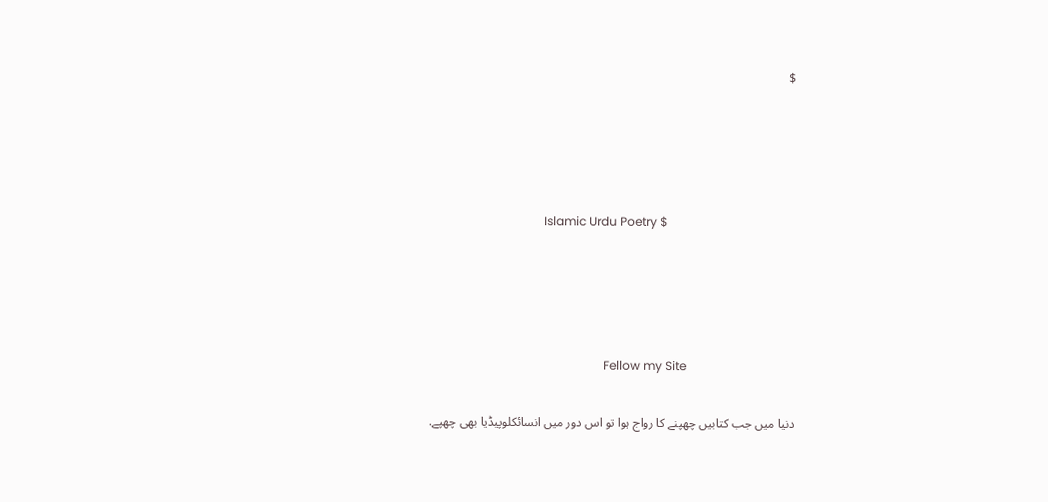$




                                      Islamic Urdu Poetry $




                                                          Fellow my Site

دنیا میں جب کتابیں چھپنے کا رواج ہوا تو اس دور میں انسائکلوپیڈیا بھی چھپے.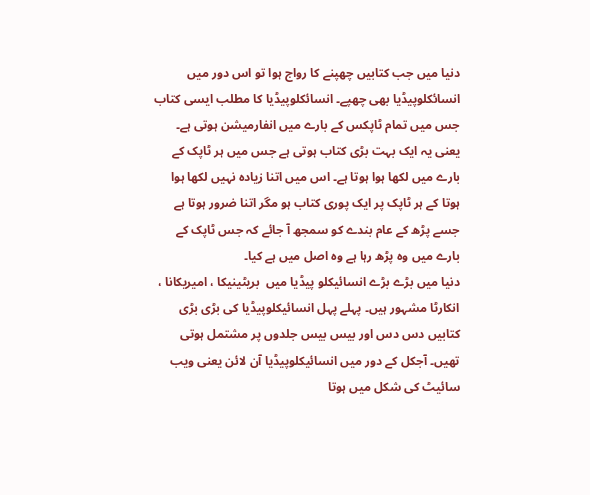دنیا میں جب کتابیں چھپنے کا رواج ہوا تو اس دور میں انسائکلوپیڈیا بھی چھپے۔ انسائکلوپیڈیا کا مطلب ایسی کتاب جس میں تمام ٹاپکس کے بارے میں انفارمیشن ہوتی ہے۔ یعنی یہ ایک بہت بڑی کتاب ہوتی ہے جس میں ہر ٹاپک کے بارے میں لکھا ہوا ہوتا ہے۔ اس میں اتنا زیادہ نہیں لکھا ہوا ہوتا کے ہر ٹاپک پر ایک پوری کتاب ہو مگر اتنا ضرور ہوتا ہے جسے پڑھ کے عام بندے کو سمجھ آ جائے کہ جس ٹاپک کے بارے میں وہ پڑھ رہا ہے وہ اصل میں ہے کیا۔
دنیا میں بڑے بڑے انسائیکلو پیڈیا میں  بریٹینیکا ، امیریکانا ، انکارٹا مشہور ہیں۔ پہلے پہل انسائیکلوپیڈیا کی بڑی بڑی کتابیں دس دس اور بیس بیس جلدوں پر مشتمل ہوتی تھیں۔ آجکل کے دور میں انسائیکلوپیڈیا آن لائن یعنی ویب سائیٹ کی شکل میں ہوتا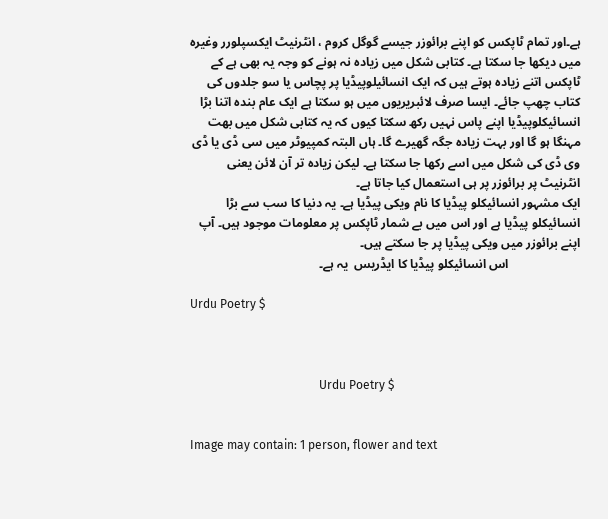ہے۔اور تمام ٹاپکس کو اپنے برائوزر جیسے گوگل کروم ، انٹرنیٹ ایکسپلورر وغیرہ میں دیکھا جا سکتا ہے۔ کتابی شکل میں زیادہ نہ ہونے کو وجہ یہ بھی ہے کے ٹاپکس اتنے زیادہ ہوتے ہیں کہ ایک انسائیلوپیڈیا پر پچاس یا سو جلدوں کی کتاب چھپ جائے۔ ایسا صرف لائبریریوں میں ہو سکتا ہے ایک عام بندہ اتنا بڑا انسائیکلوپیڈیا اپنے پاس نہیں رکھ سکتا کیوں کہ یہ کتابی شکل میں بھت مہنگا ہو گا اور بہت زیادہ جگہ گھیرے گا۔ ہاں البتہ کمپیوٹر میں سی ڈی یا ڈی وی ڈی کی شکل میں اسے رکھا جا سکتا ہے۔ لیکن زیادہ تر آن لائن یعنی انٹرنیٹ پر برائوزر پر ہی استعمال کیا جاتا ہے۔
ایک مشہور انسائیکلو پیڈیا کا نام ویکی پیڈیا ہے۔ یہ دنیا کا سب سے بڑا انسائیکلو پیڈیا ہے اور اس میں بے شمار ٹاپکس پر معلومات موجود ہیں۔ آپ اپنے برائوزر میں ویکی پیڈیا پر جا سکتے ہیں۔
                       اس انسائیکلو پیڈیا کا ایڈریس  یہ ہے۔

Urdu Poetry $



                                           Urdu Poetry $


Image may contain: 1 person, flower and text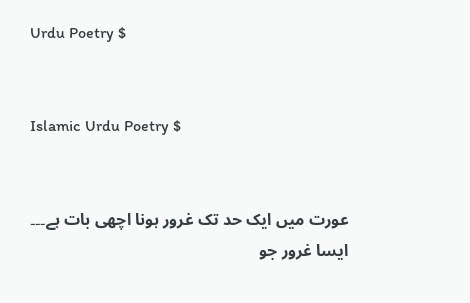Urdu Poetry $


Islamic Urdu Poetry $


عورت میں ایک حد تک غرور ہونا اچھی بات ہے۔۔۔
ایسا غرور جو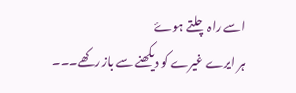اسے راہ چلتے ہوۓ
ہر ایرے غیرے کو دیکھنے سے باز رکھے۔۔۔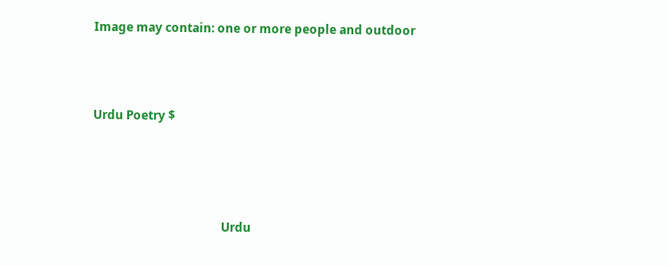Image may contain: one or more people and outdoor



Urdu Poetry $




                                           Urdu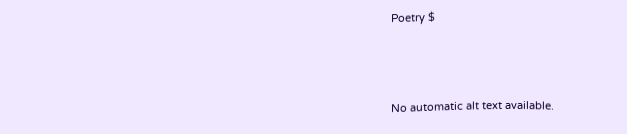Poetry $



No automatic alt text available.